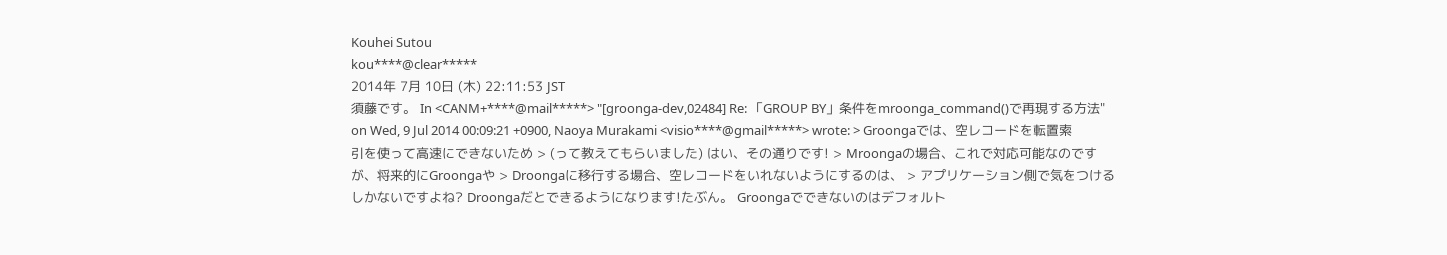Kouhei Sutou
kou****@clear*****
2014年 7月 10日 (木) 22:11:53 JST
須藤です。 In <CANM+****@mail*****> "[groonga-dev,02484] Re: 「GROUP BY」条件をmroonga_command()で再現する方法" on Wed, 9 Jul 2014 00:09:21 +0900, Naoya Murakami <visio****@gmail*****> wrote: > Groongaでは、空レコードを転置索引を使って高速にできないため > (って教えてもらいました) はい、その通りです! > Mroongaの場合、これで対応可能なのですが、将来的にGroongaや > Droongaに移行する場合、空レコードをいれないようにするのは、 > アプリケーション側で気をつけるしかないですよね? Droongaだとできるようになります!たぶん。 Groongaでできないのはデフォルト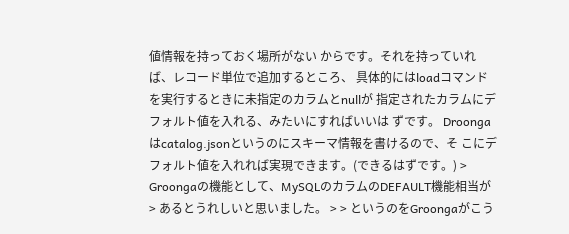値情報を持っておく場所がない からです。それを持っていれば、レコード単位で追加するところ、 具体的にはloadコマンドを実行するときに未指定のカラムとnullが 指定されたカラムにデフォルト値を入れる、みたいにすればいいは ずです。 Droongaはcatalog.jsonというのにスキーマ情報を書けるので、そ こにデフォルト値を入れれば実現できます。(できるはずです。) > Groongaの機能として、MySQLのカラムのDEFAULT機能相当が > あるとうれしいと思いました。 > > というのをGroongaがこう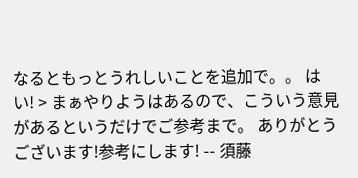なるともっとうれしいことを追加で。。 はい! > まぁやりようはあるので、こういう意見があるというだけでご参考まで。 ありがとうございます!参考にします! -- 須藤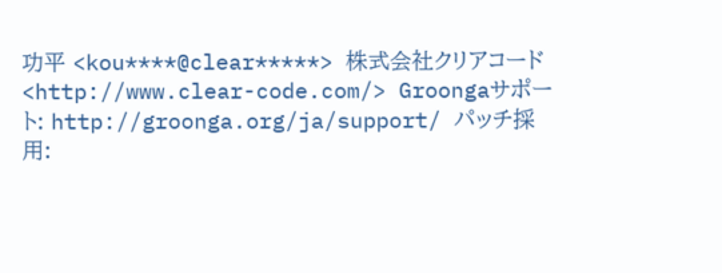功平 <kou****@clear*****> 株式会社クリアコード <http://www.clear-code.com/> Groongaサポート: http://groonga.org/ja/support/ パッチ採用: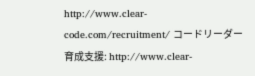http://www.clear-code.com/recruitment/ コードリーダー育成支援: http://www.clear-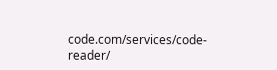code.com/services/code-reader/